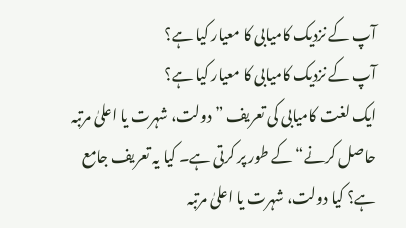آپ کے نزدیک کامیابی کا معیار کیا ہے؟
آپ کے نزدیک کامیابی کا معیار کیا ہے؟
ایک لغت کامیابی کی تعریف ”دولت، شہرت یا اعلیٰ مرتبہ حاصل کرنے“ کے طور پر کرتی ہے۔ کیا یہ تعریف جامع ہے؟ کیا دولت، شہرت یا اعلیٰ مرتبہ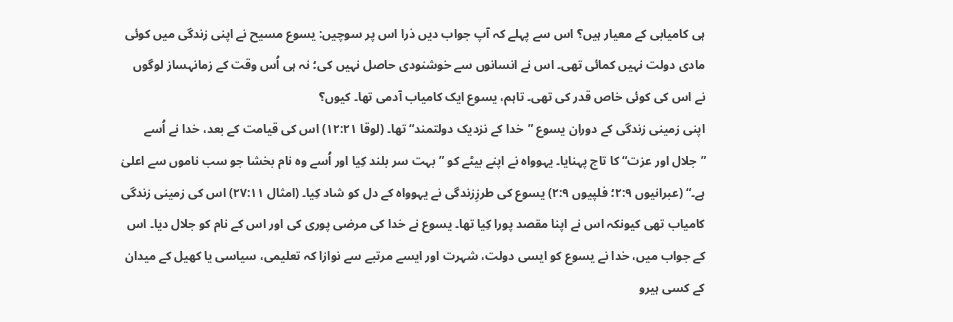ہی کامیابی کے معیار ہیں؟ اس سے پہلے کہ آپ جواب دیں ذرا اس پر سوچیں: یسوع مسیح نے اپنی زندگی میں کوئی مادی دولت نہیں کمائی تھی۔ اس نے انسانوں سے خوشنودی حاصل نہیں کی؛ نہ ہی اُس وقت کے زمانہساز لوگوں نے اس کی کوئی خاص قدر کی تھی۔ تاہم، یسوع ایک کامیاب آدمی تھا۔ کیوں؟
اپنی زمینی زندگی کے دوران یسوع ”خدا کے نزدیک دولتمند“ تھا۔ (لوقا ۱۲:۲۱) اس کی قیامت کے بعد، خدا نے اُسے ”جلال اور عزت“ کا تاج پہنایا۔ یہوواہ نے اپنے بیٹے کو ”بہت سر بلند کِیا اور اُسے وہ نام بخشا جو سب ناموں سے اعلیٰ ہے۔“ (عبرانیوں ۲:۹؛ فلپیوں ۲:۹) یسوع کی طرزِزندگی نے یہوواہ کے دل کو شاد کِیا۔ (امثال ۲۷:۱۱) اس کی زمینی زندگی کامیاب تھی کیونکہ اس نے اپنا مقصد پورا کِیا تھا۔ یسوع نے خدا کی مرضی پوری کی اور اس کے نام کو جلال دیا۔ اس کے جواب میں، خدا نے یسوع کو ایسی دولت، شہرت اور ایسے مرتبے سے نوازا کہ تعلیمی، سیاسی یا کھیل کے میدان کے کسی ہیرو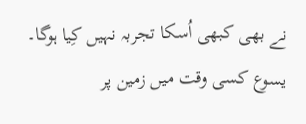نے بھی کبھی اُسکا تجربہ نہیں کِیا ہوگا۔ یسوع کسی وقت میں زمین پر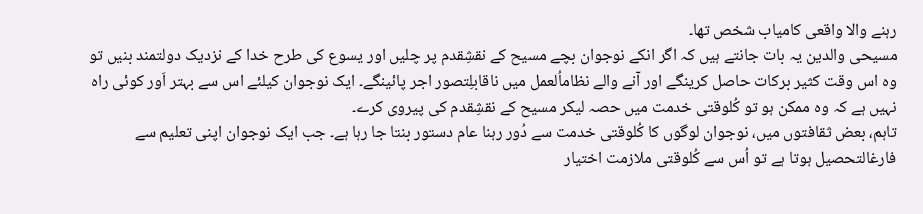رہنے والا واقعی کامیاب شخص تھا۔
مسیحی والدین یہ بات جانتے ہیں کہ اگر انکے نوجوان بچے مسیح کے نقشِقدم پر چلیں اور یسوع کی طرح خدا کے نزدیک دولتمند بنیں تو وہ اس وقت کثیر برکات حاصل کرینگے اور آنے والے نظاماُلعمل میں ناقابلِتصور اجر پائینگے۔ ایک نوجوان کیلئے اس سے بہتر اَور کوئی راہ نہیں ہے کہ وہ ممکن ہو تو کُلوقتی خدمت میں حصہ لیکر مسیح کے نقشِقدم کی پیروی کرے۔
تاہم، بعض ثقافتوں میں، نوجوان لوگوں کا کُلوقتی خدمت سے دُور رہنا عام دستور بنتا جا رہا ہے۔ جب ایک نوجوان اپنی تعلیم سے فارغالتحصیل ہوتا ہے تو اُس سے کُلوقتی ملازمت اختیار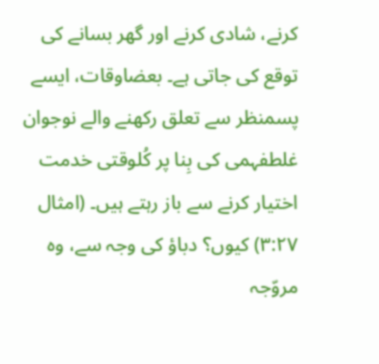کرنے، شادی کرنے اور گھر بسانے کی توقع کی جاتی ہے۔ بعضاوقات، ایسے پسمنظر سے تعلق رکھنے والے نوجوان غلطفہمی کی بِنا پر کُلوقتی خدمت اختیار کرنے سے باز رہتے ہیں۔ (امثال ۳:۲۷) کیوں؟ دباؤ کی وجہ سے، وہ مروّجہ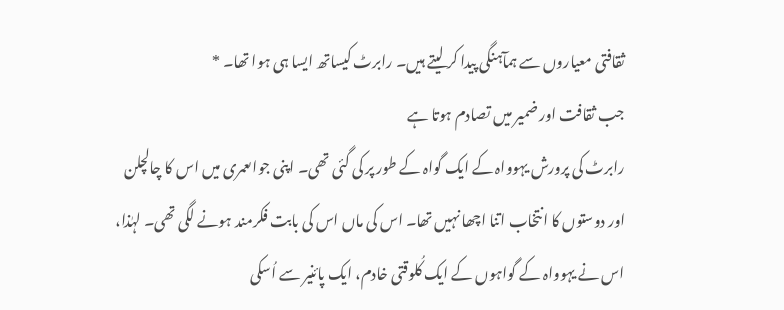ثقافتی معیاروں سے ہمآہنگی پیدا کر لیتے ہیں۔ رابرٹ کیساتھ ایسا ہی ہوا تھا۔ *
جب ثقافت اور ضمیر میں تصادم ہوتا ہے
رابرٹ کی پرورش یہوواہ کے ایک گواہ کے طور پر کی گئی تھی۔ اپنی جواںعمری میں اس کا چالچلن اور دوستوں کا انتخاب اتنا اچھا نہیں تھا۔ اس کی ماں اس کی بابت فکرمند ہونے لگی تھی۔ لہٰذا، اس نے یہوواہ کے گواہوں کے ایک کُلوقتی خادم، ایک پائنیر سے اُسکی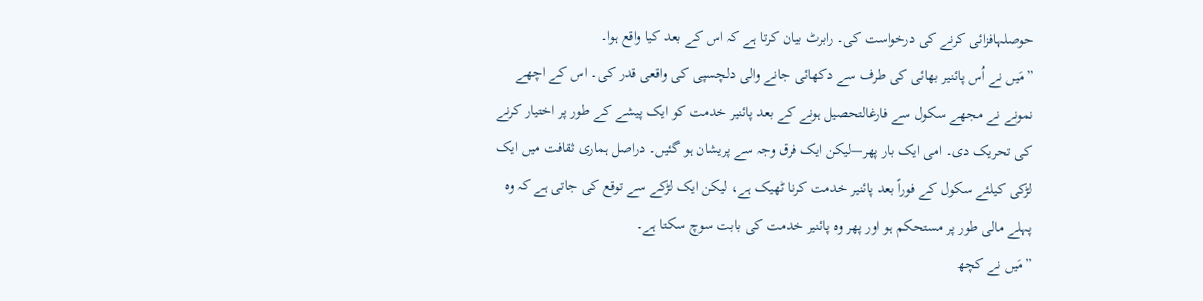حوصلہافزائی کرنے کی درخواست کی۔ رابرٹ بیان کرتا ہے کہ اس کے بعد کیا واقع ہوا۔
”مَیں نے اُس پائنیر بھائی کی طرف سے دکھائی جانے والی دلچسپی کی واقعی قدر کی۔ اس کے اچھے نمونے نے مجھے سکول سے فارغالتحصیل ہونے کے بعد پائنیر خدمت کو ایک پیشے کے طور پر اختیار کرنے کی تحریک دی۔ امی ایک بار پھر—لیکن ایک فرق وجہ سے پریشان ہو گئیں۔ دراصل ہماری ثقافت میں ایک لڑکی کیلئے سکول کے فوراً بعد پائنیر خدمت کرنا ٹھیک ہے، لیکن ایک لڑکے سے توقع کی جاتی ہے کہ وہ پہلے مالی طور پر مستحکم ہو اور پھر وہ پائنیر خدمت کی بابت سوچ سکتا ہے۔
”مَیں نے کچھ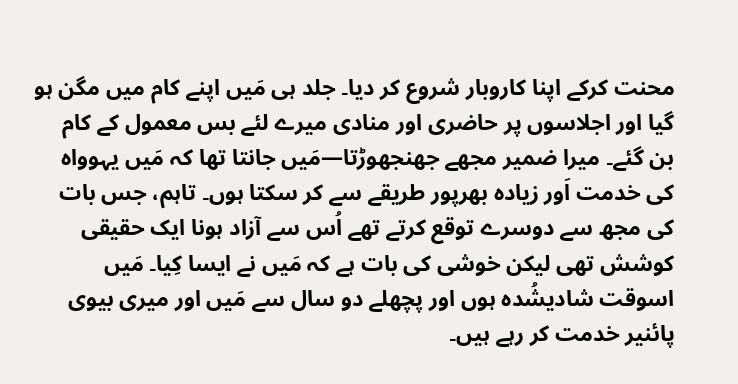محنت کرکے اپنا کاروبار شروع کر دیا۔ جلد ہی مَیں اپنے کام میں مگن ہو گیا اور اجلاسوں پر حاضری اور منادی میرے لئے بس معمول کے کام بن گئے۔ میرا ضمیر مجھے جھنجھوڑتا—مَیں جانتا تھا کہ مَیں یہوواہ کی خدمت اَور زیادہ بھرپور طریقے سے کر سکتا ہوں۔ تاہم، جس بات کی مجھ سے دوسرے توقع کرتے تھے اُس سے آزاد ہونا ایک حقیقی کوشش تھی لیکن خوشی کی بات ہے کہ مَیں نے ایسا کِیا۔ مَیں اسوقت شادیشُدہ ہوں اور پچھلے دو سال سے مَیں اور میری بیوی پائنیر خدمت کر رہے ہیں۔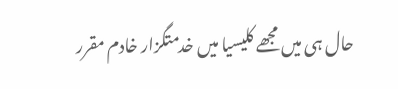حال ہی میں مجھے کلیسیا میں خدمتگزار خادم مقرر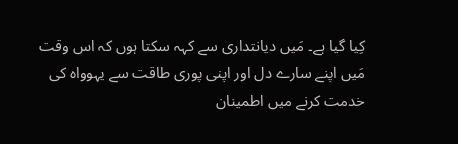کِیا گیا ہے۔ مَیں دیانتداری سے کہہ سکتا ہوں کہ اس وقت مَیں اپنے سارے دل اور اپنی پوری طاقت سے یہوواہ کی خدمت کرنے میں اطمینان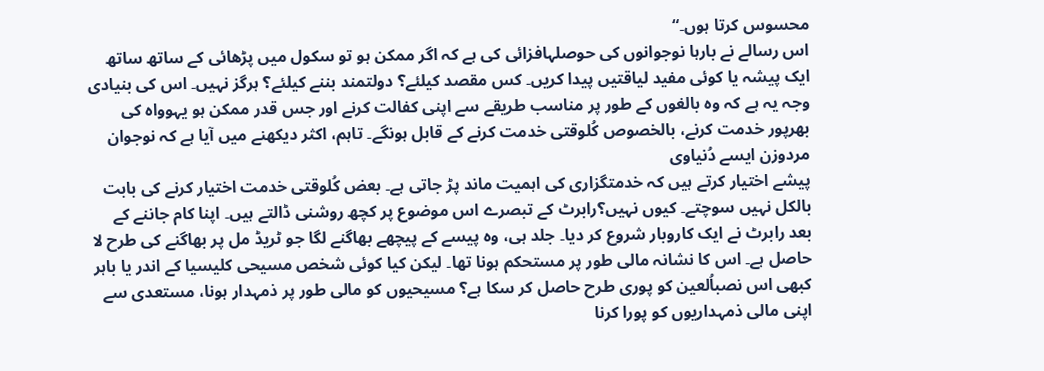محسوس کرتا ہوں۔“
اس رسالے نے بارہا نوجوانوں کی حوصلہافزائی کی ہے کہ اگر ممکن ہو تو سکول میں پڑھائی کے ساتھ ساتھ ایک پیشہ یا کوئی مفید لیاقتیں پیدا کریں۔ کس مقصد کیلئے؟ دولتمند بننے کیلئے؟ ہرگز نہیں۔ اس کی بنیادی وجہ یہ ہے کہ وہ بالغوں کے طور پر مناسب طریقے سے اپنی کفالت کرنے اور جس قدر ممکن ہو یہوواہ کی بھرپور خدمت کرنے، بالخصوص کُلوقتی خدمت کرنے کے قابل ہونگے۔ تاہم، اکثر دیکھنے میں آیا ہے کہ نوجوان مردوزن ایسے دُنیاوی
پیشے اختیار کرتے ہیں کہ خدمتگزاری کی اہمیت ماند پڑ جاتی ہے۔ بعض کُلوقتی خدمت اختیار کرنے کی بابت بالکل نہیں سوچتے۔ کیوں نہیں؟رابرٹ کے تبصرے اس موضوع پر کچھ روشنی ڈالتے ہیں۔ اپنا کام جاننے کے بعد رابرٹ نے ایک کاروبار شروع کر دیا۔ جلد ہی، وہ پیسے کے پیچھے بھاگنے لگا جو ٹریڈ مل پر بھاگنے کی طرح لا حاصل ہے۔ اس کا نشانہ مالی طور پر مستحکم ہونا تھا۔ لیکن کیا کوئی شخص مسیحی کلیسیا کے اندر یا باہر کبھی اس نصباُلعین کو پوری طرح حاصل کر سکا ہے؟ مسیحیوں کو مالی طور پر ذمہدار ہونا، مستعدی سے اپنی مالی ذمہداریوں کو پورا کرنا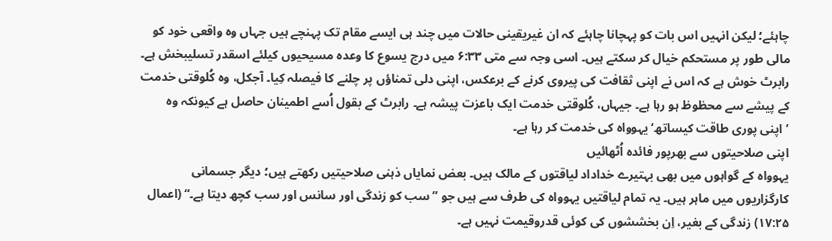چاہئے؛ لیکن انہیں اس بات کو پہچانا چاہئے کہ ان غیریقینی حالات میں چند ہی ایسے مقام تک پہنچے ہیں جہاں وہ واقعی خود کو مالی طور پر مستحکم خیال کر سکتے ہیں۔ اسی وجہ سے متی ۶:۳۳ میں درج یسوع کا وعدہ مسیحیوں کیلئے اسقدر تسلیبخش ہے۔
رابرٹ خوش ہے کہ اس نے اپنی ثقافت کی پیروی کرنے کے برعکس، اپنی دلی تمناؤں پر چلنے کا فیصلہ کِیا۔ آجکل، وہ کُلوقتی خدمت کے پیشے سے محظوظ ہو رہا ہے۔ جیہاں، کُلوقتی خدمت ایک باعزت پیشہ ہے۔ رابرٹ کے بقول اُسے اطمینان حاصل ہے کیونکہ وہ ’اپنی پوری طاقت کیساتھ‘ یہوواہ کی خدمت کر رہا ہے۔
اپنی صلاحیتوں سے بھرپور فائدہ اُٹھائیں
یہوواہ کے گواہوں میں بھی بہتیرے خداداد لیاقتوں کے مالک ہیں۔ بعض نمایاں ذہنی صلاحیتیں رکھتے ہیں؛ دیگر جسمانی کارگزاریوں میں ماہر ہیں۔ یہ تمام لیاقتیں یہوواہ کی طرف سے ہیں جو ”سب کو زندگی اور سانس اور سب کچھ دیتا ہے۔“ (اعمال ۱۷:۲۵) زندگی کے بغیر، اِن بخششوں کی کوئی قدروقیمت نہیں ہے۔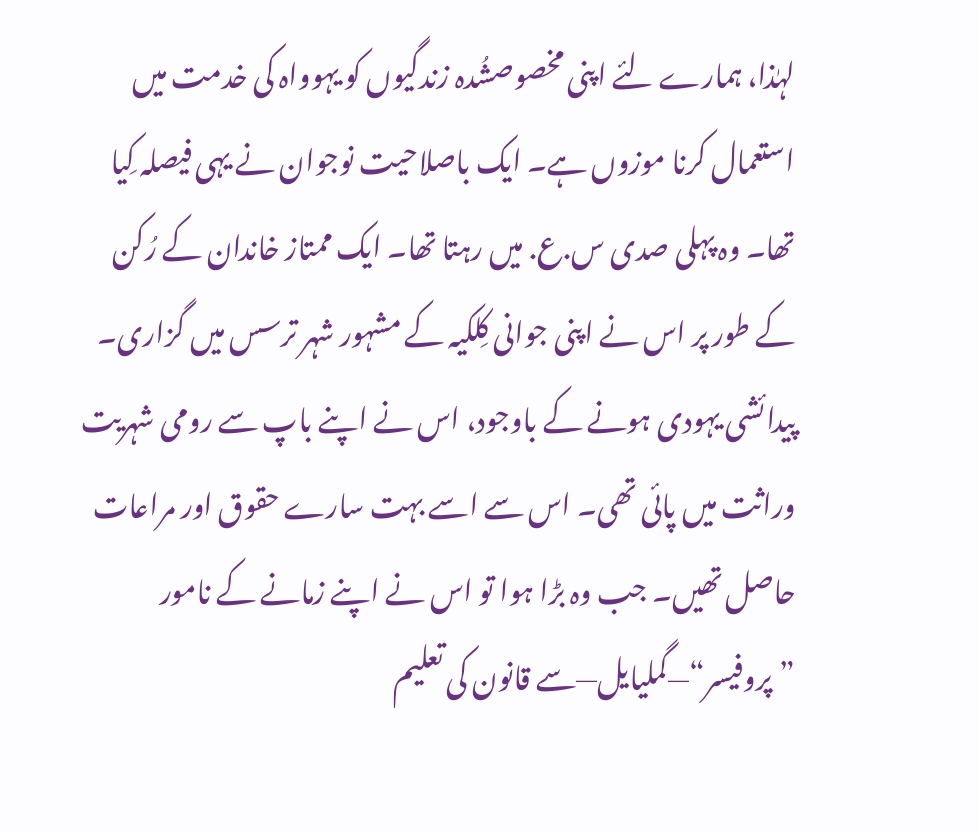لہٰذا، ہمارے لئے اپنی مخصوصشُدہ زندگیوں کو یہوواہ کی خدمت میں استعمال کرنا موزوں ہے۔ ایک باصلاحیت نوجوان نے یہی فیصلہ کِیا تھا۔ وہ پہلی صدی س.ع. میں رہتا تھا۔ ایک ممتاز خاندان کے رُکن کے طور پر اس نے اپنی جوانی کِلکیہ کے مشہور شہر ترسس میں گزاری۔ پیدائشی یہودی ہونے کے باوجود، اس نے اپنے باپ سے رومی شہریت وراثت میں پائی تھی۔ اس سے اسے بہت سارے حقوق اور مراعات حاصل تھیں۔ جب وہ بڑا ہوا تو اس نے اپنے زمانے کے نامور ”پروفیسر“—گملیایل—سے قانون کی تعلیم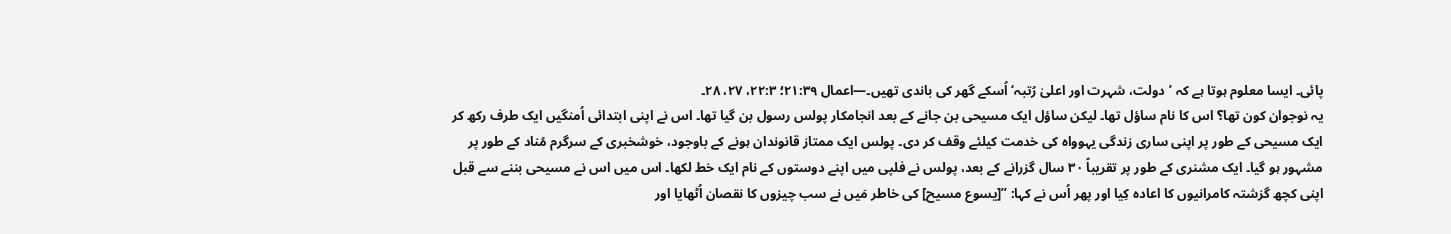پائی۔ ایسا معلوم ہوتا ہے کہ ’دولت، شہرت اور اعلیٰ رُتبہ‘ اُسکے گھر کی باندی تھیں۔—اعمال ۲۱:۳۹؛ ۲۲:۳، ۲۷، ۲۸۔
یہ نوجوان کون تھا؟ اس کا نام ساؤل تھا۔ لیکن ساؤل ایک مسیحی بن جانے کے بعد انجامکار پولس رسول بن گیا تھا۔ اس نے اپنی ابتدائی اُمنگیں ایک طرف رکھ کر ایک مسیحی کے طور پر اپنی ساری زندگی یہوواہ کی خدمت کیلئے وقف کر دی۔ پولس ایک ممتاز قانوندان ہونے کے باوجود، خوشخبری کے سرگرم مُناد کے طور پر مشہور ہو گیا۔ ایک مشنری کے طور پر تقریباً ۳۰ سال گزرانے کے بعد، پولس نے فلپی میں اپنے دوستوں کے نام ایک خط لکھا۔ اس میں اس نے مسیحی بننے سے قبل اپنی کچھ گزشتہ کامرانیوں کا اعادہ کِیا اور پھر اُس نے کہا: ”[یسوع مسیح] کی خاطر مَیں نے سب چیزوں کا نقصان اُٹھایا اور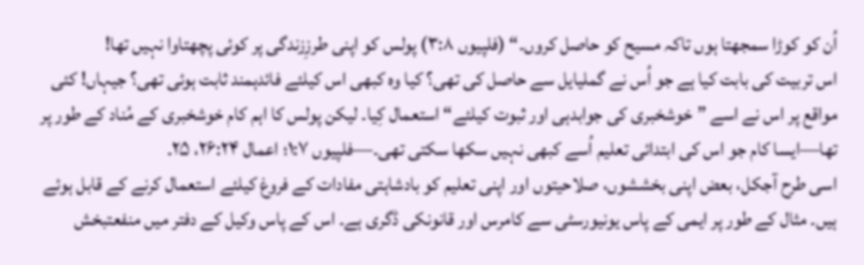اُن کو کوڑا سمجھتا ہوں تاکہ مسیح کو حاصل کروں۔“ (فلپیوں ۳:۸) پولس کو اپنی طرزِزندگی پر کوئی پچھتاوا نہیں تھا!
اس تربیت کی بابت کیا ہے جو اُس نے گملیایل سے حاصل کی تھی؟ کیا وہ کبھی اس کیلئے فائدہمند ثابت ہوئی تھی؟ جیہاں! کئی مواقع پر اس نے اسے ”خوشخبری کی جوابدہی اور ثبوت کیلئے“ استعمال کِیا۔ لیکن پولس کا اہم کام خوشخبری کے مُناد کے طور پر تھا—ایسا کام جو اس کی ابتدائی تعلیم اُسے کبھی نہیں سکھا سکتی تھی۔—فلپیوں ۱:۷؛ اعمال ۲۶:۲۴، ۲۵۔
اسی طرح آجکل، بعض اپنی بخششوں، صلاحیتوں اور اپنی تعلیم کو بادشاہتی مفادات کے فروغ کیلئے استعمال کرنے کے قابل ہوئے ہیں۔ مثال کے طور پر ایمی کے پاس یونیورسٹی سے کامرس اور قانونکی ڈگری ہے۔ اس کے پاس وکیل کے دفتر میں منفعتبخش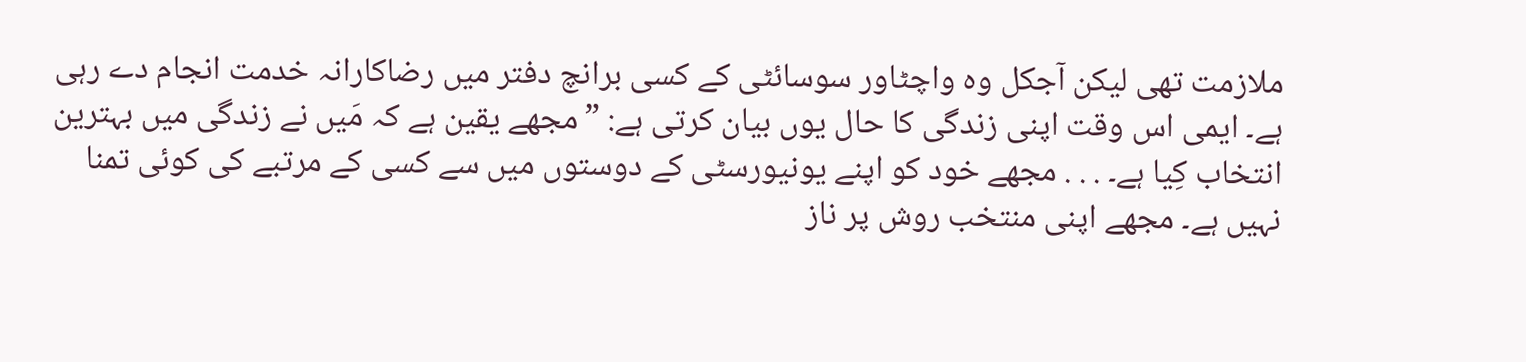ملازمت تھی لیکن آجکل وہ واچٹاور سوسائٹی کے کسی برانچ دفتر میں رضاکارانہ خدمت انجام دے رہی ہے۔ ایمی اس وقت اپنی زندگی کا حال یوں بیان کرتی ہے: ”مجھے یقین ہے کہ مَیں نے زندگی میں بہترین انتخاب کِیا ہے۔ . . . مجھے خود کو اپنے یونیورسٹی کے دوستوں میں سے کسی کے مرتبے کی کوئی تمنا نہیں ہے۔ مجھے اپنی منتخب روش پر ناز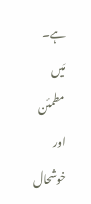ہے۔ مَیں مطمئن اور خوشحال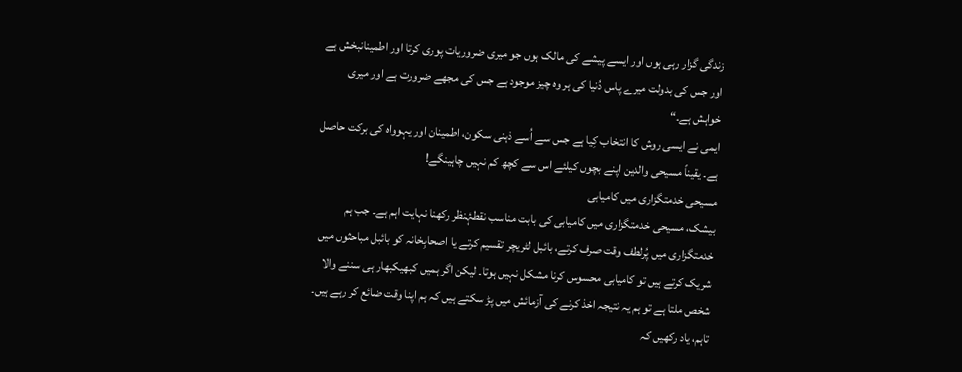زندگی گزار رہی ہوں اور ایسے پیشے کی مالک ہوں جو میری ضروریات پوری کرتا اور اطمینانبخش ہے اور جس کی بدولت میرے پاس دُنیا کی ہر وہ چیز موجود ہے جس کی مجھے ضرورت ہے اور میری خواہش ہے۔“
ایمی نے ایسی روش کا انتخاب کِیا ہے جس سے اُسے ذہنی سکون، اطمینان اور یہوواہ کی برکت حاصل ہے۔ یقیناً مسیحی والدین اپنے بچوں کیلئے اس سے کچھ کم نہیں چاہینگے!
مسیحی خدمتگزاری میں کامیابی
بیشک، مسیحی خدمتگزاری میں کامیابی کی بابت مناسب نقطۂنظر رکھنا نہایت اہم ہے۔ جب ہم خدمتگزاری میں پُرلطف وقت صرف کرتے، بائبل لٹریچر تقسیم کرتے یا اصحابِخانہ کو بائبل مباحثوں میں شریک کرتے ہیں تو کامیابی محسوس کرنا مشکل نہیں ہوتا۔ لیکن اگر ہمیں کبھیکبھار ہی سننے والا شخص ملتا ہے تو ہم یہ نتیجہ اخذ کرنے کی آزمائش میں پڑ سکتے ہیں کہ ہم اپنا وقت ضائع کر رہے ہیں۔ تاہم، یاد رکھیں کہ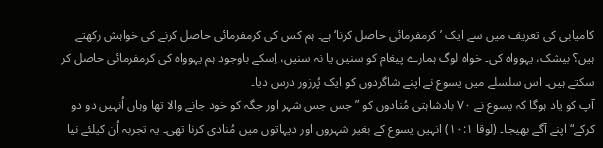کامیابی کی تعریف میں سے ایک ’کرمفرمائی حاصل کرنا‘ ہے۔ ہم کس کی کرمفرمائی حاصل کرنے کی خواہش رکھتے ہیں؟ بیشک، یہوواہ کی۔ خواہ لوگ ہمارے پیغام کو سنیں یا نہ سنیں، اِسکے باوجود ہم یہوواہ کی کرمفرمائی حاصل کر سکتے ہیں۔ اس سلسلے میں یسوع نے اپنے شاگردوں کو ایک پُرزور درس دیا۔
آپ کو یاد ہوگا کہ یسوع نے ۷۰ بادشاہتی مُنادوں کو ”جس جس شہر اور جگہ کو خود جانے والا تھا وہاں اُنہیں دو دو کرکے“ اپنے آگے بھیجا۔ (لوقا ۱۰:۱) انہیں یسوع کے بغیر شہروں اور دیہاتوں میں مُنادی کرنا تھی۔ یہ تجربہ اُن کیلئے نیا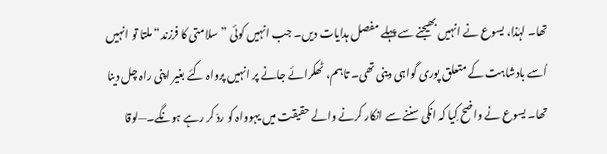تھا۔ لہٰذا، یسوع نے انہیں بھیجنے سے پہلے مفصل ہدایات دیں۔ جب انہیں کوئی ”سلامتی کا فرزند“ ملتا تو انہیں اُسے بادشاہت کے متعلق پوری گواہی دینی تھی۔ تاہم، ٹھکرائے جانے پر انہیں پرواہ کئے بغیر اپنی راہ چل دینا تھا۔ یسوع نے واضح کِیا کہ انکی سننے سے انکار کرنے والے حقیقت میں یہوواہ کو ردّ کر رہے ہونگے۔—لوقا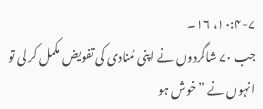۱۰:۴-۷، ۱۶۔
جب ۷۰ شاگردوں نے اپنی مُنادی کی تفویض مکمل کر لی تو انہوں نے ”خوش ہو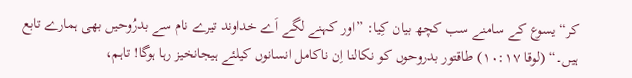کر“ یسوع کے سامنے سب کچھ بیان کِیا: ”اور کہنے لگے اَے خداوند تیرے نام سے بدرُوحیں بھی ہمارے تابع ہیں۔“ (لوقا ۱۰:۱۷) طاقتور بدروحوں کو نکالنا اِن ناکامل انسانوں کیلئے ہیجانخیز رہا ہوگا! تاہم،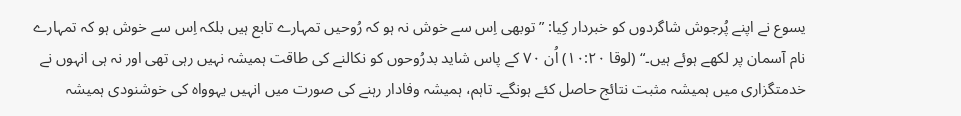یسوع نے اپنے پُرجوش شاگردوں کو خبردار کِیا: ”توبھی اِس سے خوش نہ ہو کہ رُوحیں تمہارے تابع ہیں بلکہ اِس سے خوش ہو کہ تمہارے نام آسمان پر لکھے ہوئے ہیں۔“ (لوقا ۱۰:۲۰) اُن ۷۰ کے پاس شاید بدرُوحوں کو نکالنے کی طاقت ہمیشہ نہیں رہی تھی اور نہ ہی انہوں نے خدمتگزاری میں ہمیشہ مثبت نتائج حاصل کئے ہونگے۔ تاہم، ہمیشہ وفادار رہنے کی صورت میں انہیں یہوواہ کی خوشنودی ہمیشہ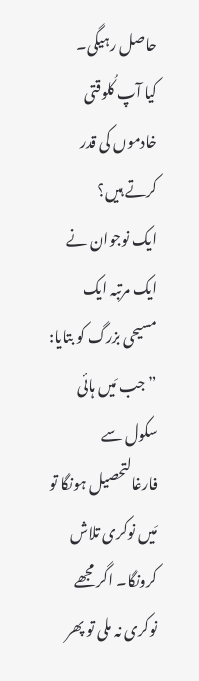حاصل رہیگی۔
کیا آپ کُلوقتی خادموں کی قدر کرتے ہیں؟
ایک نوجوان نے ایک مرتبہ ایک مسیحی بزرگ کو بتایا: ”جب مَیں ہائی سکول سے فارغالتحصیل ہونگا تو مَیں نوکری تلاش کرونگا۔ اگر مجھے نوکری نہ ملی تو پھر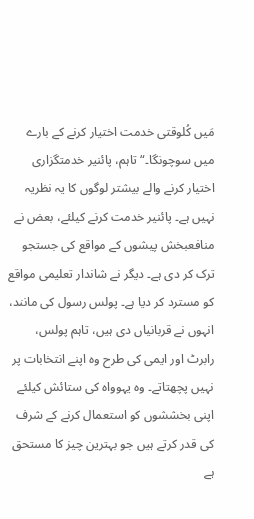مَیں کُلوقتی خدمت اختیار کرنے کے بارے میں سوچونگا۔“ تاہم، پائنیر خدمتگزاری اختیار کرنے والے بیشتر لوگوں کا یہ نظریہ نہیں ہے۔ پائنیر خدمت کرنے کیلئے، بعض نے منافعبخش پیشوں کے مواقع کی جستجو ترک کر دی ہے۔ دیگر نے شاندار تعلیمی مواقع کو مسترد کر دیا ہے۔ پولس رسول کی مانند، انہوں نے قربانیاں دی ہیں، تاہم پولس، رابرٹ اور ایمی کی طرح وہ اپنے انتخابات پر نہیں پچھتاتے۔ وہ یہوواہ کی ستائش کیلئے اپنی بخششوں کو استعمال کرنے کے شرف کی قدر کرتے ہیں جو بہترین چیز کا مستحق ہے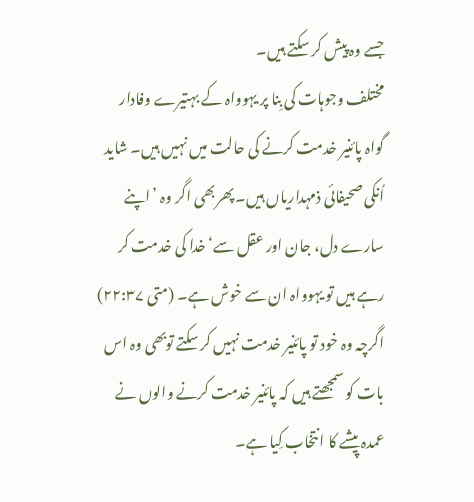جسے وہ پیش کر سکتے ہیں۔
مختلف وجوہات کی بِنا پر یہوواہ کے بہتیرے وفادار گواہ پائنیر خدمت کرنے کی حالت میں نہیں ہیں۔ شاید اُنکی صحیفائی ذمہداریاں ہیں۔ پھربھی اگر وہ ’اپنے سارے دل، جان اور عقل سے‘ خدا کی خدمت کر رہے ہیں تو یہوواہ ان سے خوش ہے۔ (متی ۲۲:۳۷) اگرچہ وہ خود تو پائنیر خدمت نہیں کر سکتے توبھی وہ اس بات کو سمجھتے ہیں کہ پائنیر خدمت کرنے والوں نے عمدہ پیشے کا انتخاب کِیا ہے۔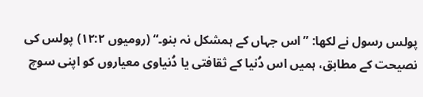پولس رسول نے لکھا: ”اس جہاں کے ہمشکل نہ بنو۔“ (رومیوں ۱۲:۲) پولس کی نصیحت کے مطابق، ہمیں اس دُنیا کے ثقافتی یا دُنیاوی معیاروں کو اپنی سوچ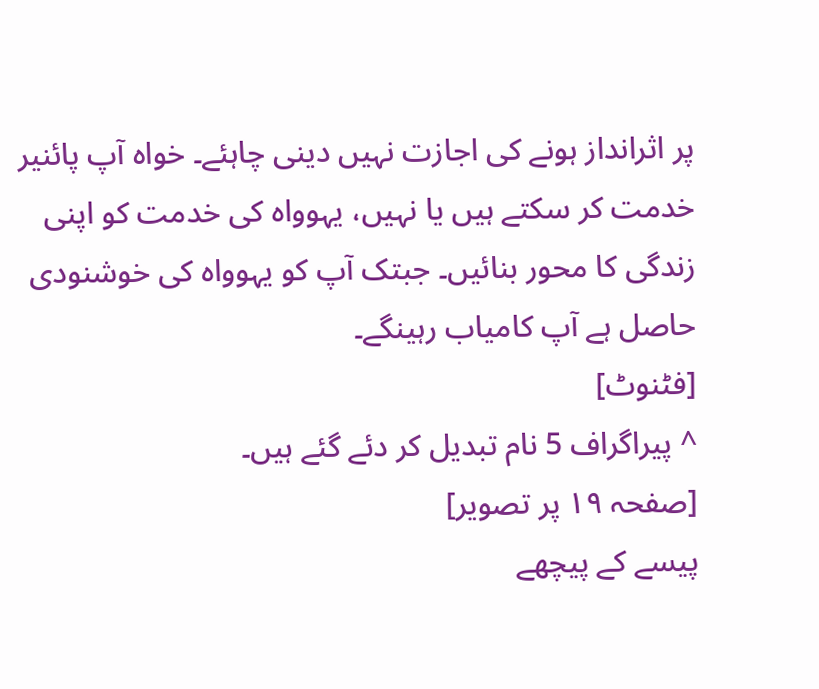پر اثرانداز ہونے کی اجازت نہیں دینی چاہئے۔ خواہ آپ پائنیر خدمت کر سکتے ہیں یا نہیں، یہوواہ کی خدمت کو اپنی زندگی کا محور بنائیں۔ جبتک آپ کو یہوواہ کی خوشنودی حاصل ہے آپ کامیاب رہینگے۔
[فٹنوٹ]
^ پیراگراف 5 نام تبدیل کر دئے گئے ہیں۔
[صفحہ ۱۹ پر تصویر]
پیسے کے پیچھے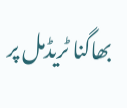بھاگنا ٹریڈمل پر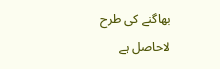بھاگنے کی طرح لاحاصل ہے